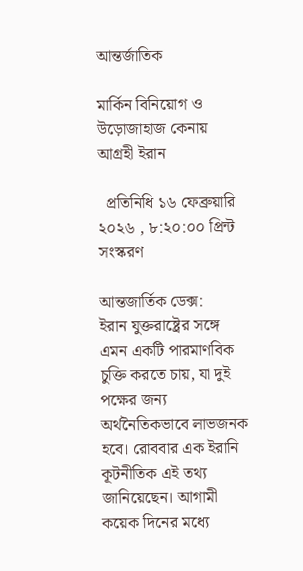আন্তর্জাতিক

মার্কিন বিনিয়োগ ও উড়োজাহাজ কেনায় আগ্রহী ইরান

  প্রতিনিধি ১৬ ফেব্রুয়ারি ২০২৬ , ৮:২০:০০ প্রিন্ট সংস্করণ

আন্তজার্তিক ডেক্স:
ইরান যুক্তরাষ্ট্রের সঙ্গে এমন একটি পারমাণবিক চুক্তি করতে চায়, যা দুই পক্ষের জন্য অর্থনৈতিকভাবে লাভজনক হবে। রোববার এক ইরানি কূটনীতিক এই তথ্য জানিয়েছেন। আগামী কয়েক দিনের মধ্যে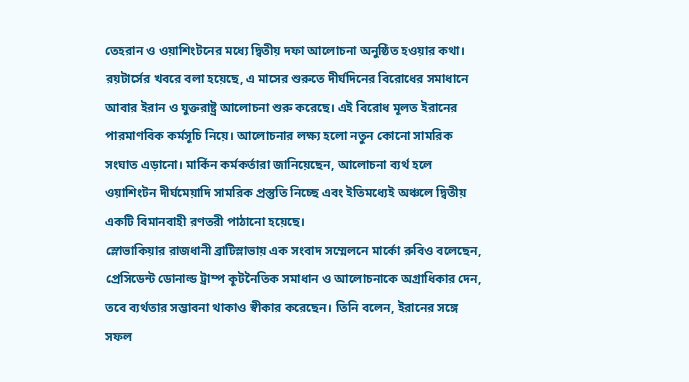তেহরান ও ওয়াশিংটনের মধ্যে দ্বিতীয় দফা আলোচনা অনুষ্ঠিত হওয়ার কথা।
রয়টার্সের খবরে বলা হয়েছে, এ মাসের শুরুতে দীর্ঘদিনের বিরোধের সমাধানে আবার ইরান ও যুক্তরাষ্ট্র আলোচনা শুরু করেছে। এই বিরোধ মূলত ইরানের পারমাণবিক কর্মসূচি নিয়ে। আলোচনার লক্ষ্য হলো নতুন কোনো সামরিক সংঘাত এড়ানো। মার্কিন কর্মকর্তারা জানিয়েছেন, আলোচনা ব্যর্থ হলে ওয়াশিংটন দীর্ঘমেয়াদি সামরিক প্রস্তুতি নিচ্ছে এবং ইতিমধ্যেই অঞ্চলে দ্বিতীয় একটি বিমানবাহী রণতরী পাঠানো হয়েছে।
স্লোভাকিয়ার রাজধানী ব্রাটিস্লাভায় এক সংবাদ সম্মেলনে মার্কো রুবিও বলেছেন, প্রেসিডেন্ট ডোনাল্ড ট্রাম্প কূটনৈতিক সমাধান ও আলোচনাকে অগ্রাধিকার দেন, তবে ব্যর্থতার সম্ভাবনা থাকাও স্বীকার করেছেন। তিনি বলেন, ইরানের সঙ্গে সফল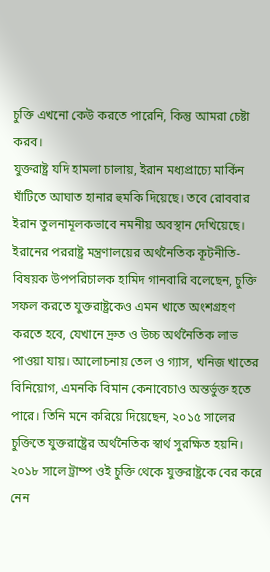চুক্তি এখনো কেউ করতে পারেনি, কিন্তু আমরা চেষ্টা করব।
যুক্তরাষ্ট্র যদি হামলা চালায়, ইরান মধ্যপ্রাচ্যে মার্কিন ঘাঁটিতে আঘাত হানার হুমকি দিয়েছে। তবে রোববার ইরান তুলনামূলকভাবে নমনীয় অবস্থান দেখিয়েছে। ইরানের পররাষ্ট্র মন্ত্রণালয়ের অর্থনৈতিক কূটনীতি-বিষয়ক উপপরিচালক হামিদ গানবারি বলেছেন, চুক্তি সফল করতে যুক্তরাষ্ট্রকেও এমন খাতে অংশগ্রহণ করতে হবে, যেখানে দ্রুত ও উচ্চ অর্থনৈতিক লাভ পাওয়া যায়। আলোচনায় তেল ও গ্যাস, খনিজ খাতের বিনিয়োগ, এমনকি বিমান কেনাবেচাও অন্তর্ভুক্ত হতে পারে। তিনি মনে করিয়ে দিয়েছেন, ২০১৫ সালের চুক্তিতে যুক্তরাষ্ট্রের অর্থনৈতিক স্বার্থ সুরক্ষিত হয়নি।
২০১৮ সালে ট্রাম্প ওই চুক্তি থেকে যুক্তরাষ্ট্রকে বের করে নেন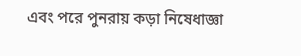এবং পরে পুনরায় কড়া নিষেধাজ্ঞা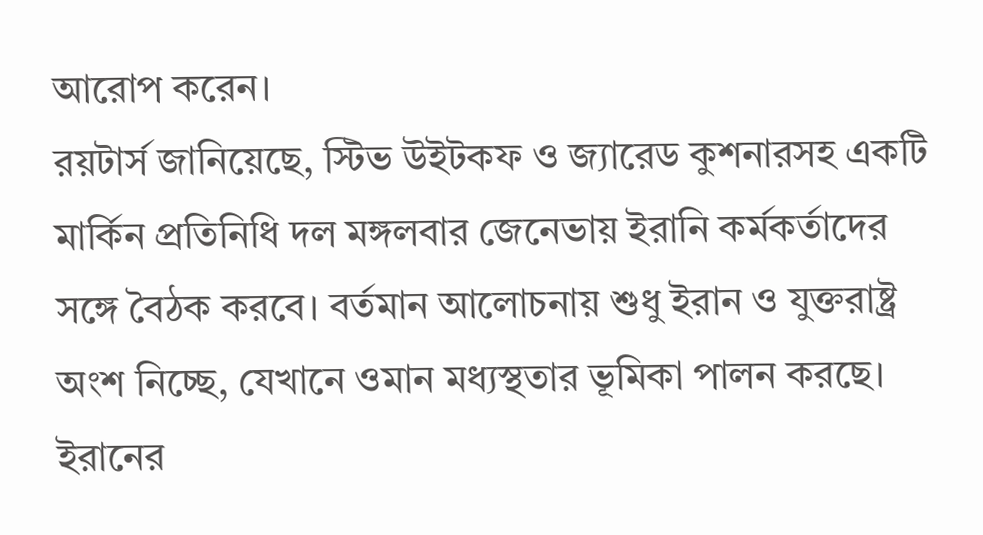আরোপ করেন।
রয়টার্স জানিয়েছে, স্টিভ উইটকফ ও জ্যারেড কুশনারসহ একটি মার্কিন প্রতিনিধি দল মঙ্গলবার জেনেভায় ইরানি কর্মকর্তাদের সঙ্গে বৈঠক করবে। বর্তমান আলোচনায় শুধু ইরান ও যুক্তরাষ্ট্র অংশ নিচ্ছে, যেখানে ওমান মধ্যস্থতার ভূমিকা পালন করছে।
ইরানের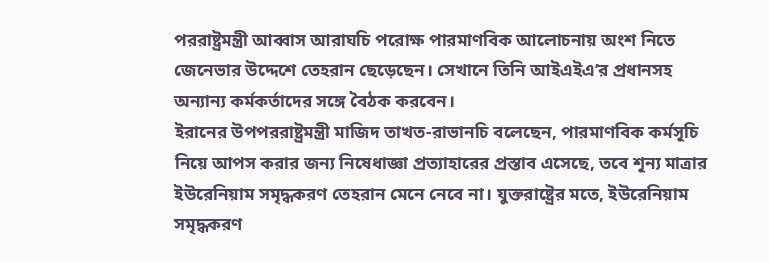পররাষ্ট্রমন্ত্রী আব্বাস আরাঘচি পরোক্ষ পারমাণবিক আলোচনায় অংশ নিতে জেনেভার উদ্দেশে তেহরান ছেড়েছেন। সেখানে তিনি আইএইএ’র প্রধানসহ অন্যান্য কর্মকর্তাদের সঙ্গে বৈঠক করবেন।
ইরানের উপপররাষ্ট্রমন্ত্রী মাজিদ তাখত-রাভানচি বলেছেন, পারমাণবিক কর্মসূচি নিয়ে আপস করার জন্য নিষেধাজ্ঞা প্রত্যাহারের প্রস্তাব এসেছে, তবে শূন্য মাত্রার ইউরেনিয়াম সমৃদ্ধকরণ তেহরান মেনে নেবে না। যুক্তরাষ্ট্রের মতে, ইউরেনিয়াম সমৃদ্ধকরণ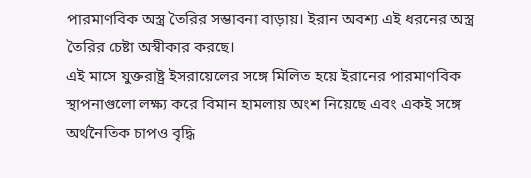পারমাণবিক অস্ত্র তৈরির সম্ভাবনা বাড়ায়। ইরান অবশ্য এই ধরনের অস্ত্র তৈরির চেষ্টা অস্বীকার করছে।
এই মাসে যুক্তরাষ্ট্র ইসরায়েলের সঙ্গে মিলিত হয়ে ইরানের পারমাণবিক স্থাপনাগুলো লক্ষ্য করে বিমান হামলায় অংশ নিয়েছে এবং একই সঙ্গে অর্থনৈতিক চাপও বৃদ্ধি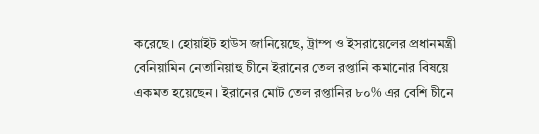করেছে। হোয়াইট হাউস জানিয়েছে, ট্রাম্প ও ইসরায়েলের প্রধানমন্ত্রী বেনিয়ামিন নেতানিয়াহু চীনে ইরানের তেল রপ্তানি কমানোর বিষয়ে একমত হয়েছেন। ইরানের মোট তেল রপ্তানির ৮০% এর বেশি চীনে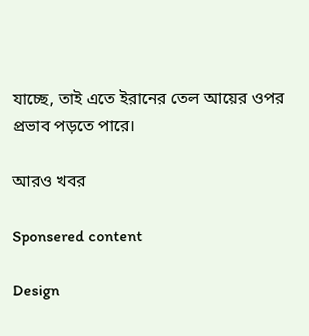যাচ্ছে, তাই এতে ইরানের তেল আয়ের ওপর প্রভাব পড়তে পারে।

আরও খবর

Sponsered content

Design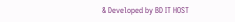& Developed by BD IT HOST